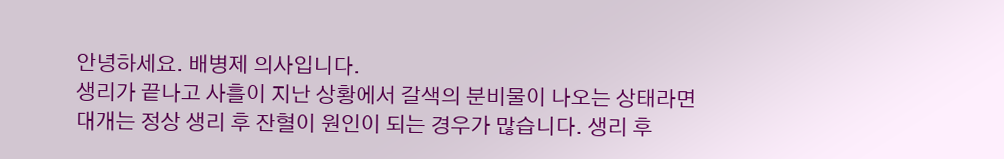안녕하세요. 배병제 의사입니다.
생리가 끝나고 사흘이 지난 상황에서 갈색의 분비물이 나오는 상태라면 대개는 정상 생리 후 잔혈이 원인이 되는 경우가 많습니다. 생리 후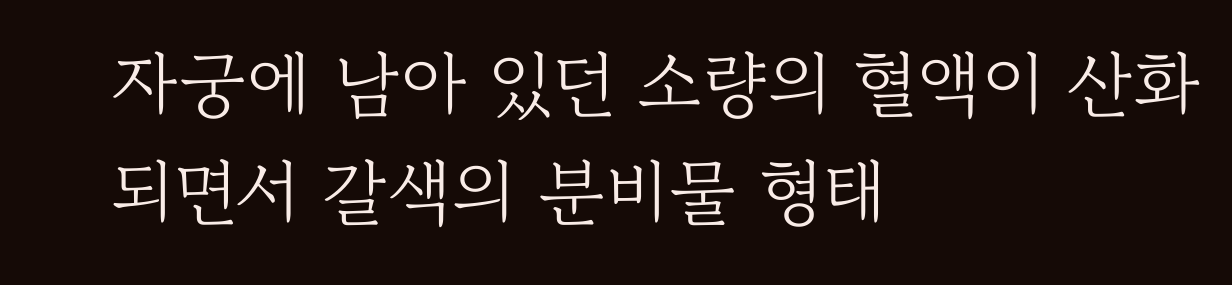자궁에 남아 있던 소량의 혈액이 산화되면서 갈색의 분비물 형태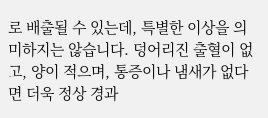로 배출될 수 있는데, 특별한 이상을 의미하지는 않습니다. 덩어리진 출혈이 없고, 양이 적으며, 통증이나 냄새가 없다면 더욱 정상 경과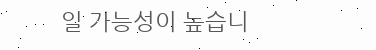일 가능성이 높습니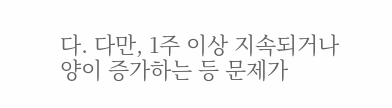다. 다만, 1주 이상 지속되거나 양이 증가하는 등 문제가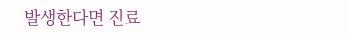발생한다면 진료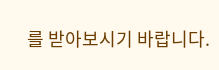를 받아보시기 바랍니다.